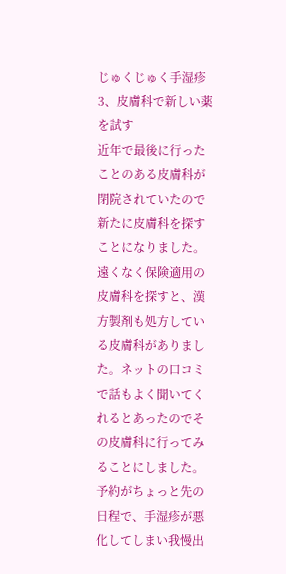じゅくじゅく手湿疹 3、皮膚科で新しい薬を試す
近年で最後に行ったことのある皮膚科が閉院されていたので新たに皮膚科を探すことになりました。遠くなく保険適用の皮膚科を探すと、漢方製剤も処方している皮膚科がありました。ネットの口コミで話もよく聞いてくれるとあったのでその皮膚科に行ってみることにしました。予約がちょっと先の日程で、手湿疹が悪化してしまい我慢出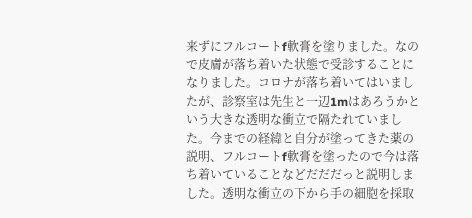来ずにフルコートf軟膏を塗りました。なので皮膚が落ち着いた状態で受診することになりました。コロナが落ち着いてはいましたが、診察室は先生と一辺1mはあろうかという大きな透明な衝立で隔たれていました。今までの経緯と自分が塗ってきた薬の説明、フルコートf軟膏を塗ったので今は落ち着いていることなどだだだっと説明しました。透明な衝立の下から手の細胞を採取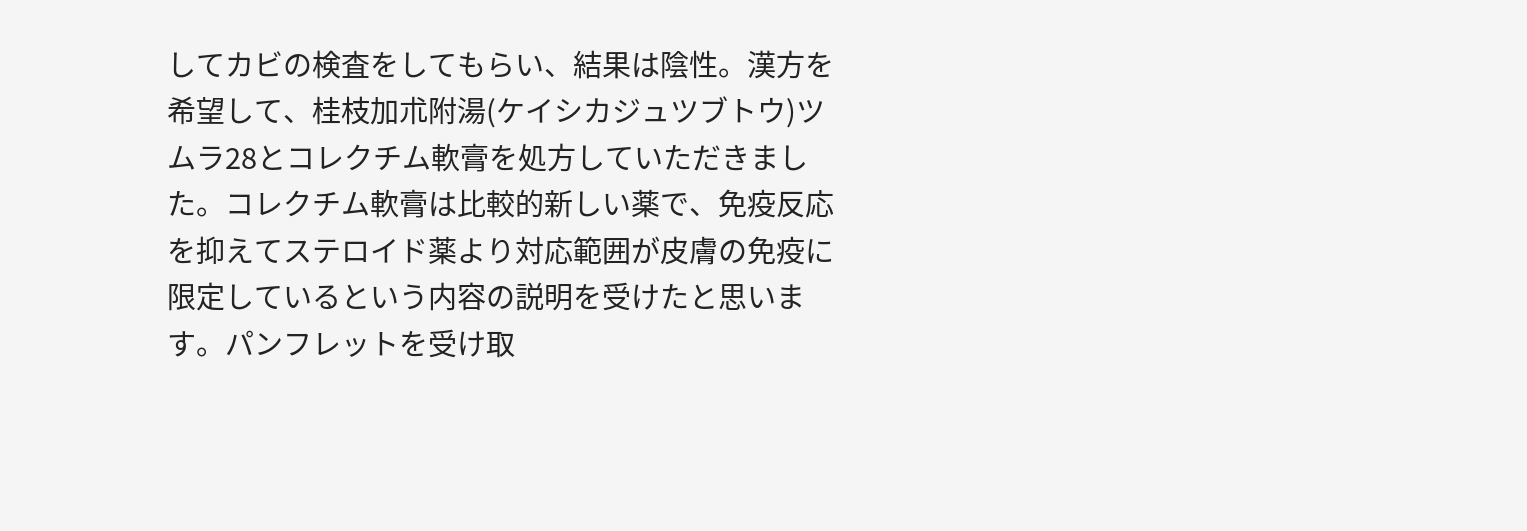してカビの検査をしてもらい、結果は陰性。漢方を希望して、桂枝加朮附湯(ケイシカジュツブトウ)ツムラ28とコレクチム軟膏を処方していただきました。コレクチム軟膏は比較的新しい薬で、免疫反応を抑えてステロイド薬より対応範囲が皮膚の免疫に限定しているという内容の説明を受けたと思います。パンフレットを受け取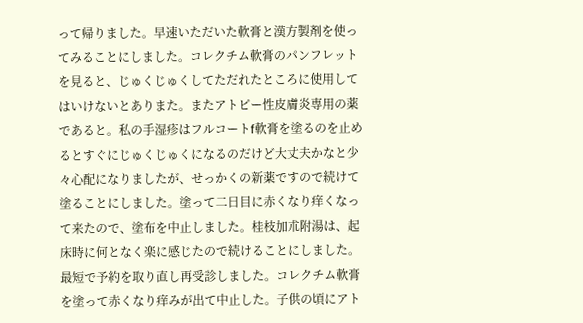って帰りました。早速いただいた軟膏と漢方製剤を使ってみることにしました。コレクチム軟膏のパンフレットを見ると、じゅくじゅくしてただれたところに使用してはいけないとありまた。またアトピー性皮膚炎専用の薬であると。私の手湿疹はフルコートf軟膏を塗るのを止めるとすぐにじゅくじゅくになるのだけど大丈夫かなと少々心配になりましたが、せっかくの新薬ですので続けて塗ることにしました。塗って二日目に赤くなり痒くなって来たので、塗布を中止しました。桂枝加朮附湯は、起床時に何となく楽に感じたので続けることにしました。最短で予約を取り直し再受診しました。コレクチム軟膏を塗って赤くなり痒みが出て中止した。子供の頃にアト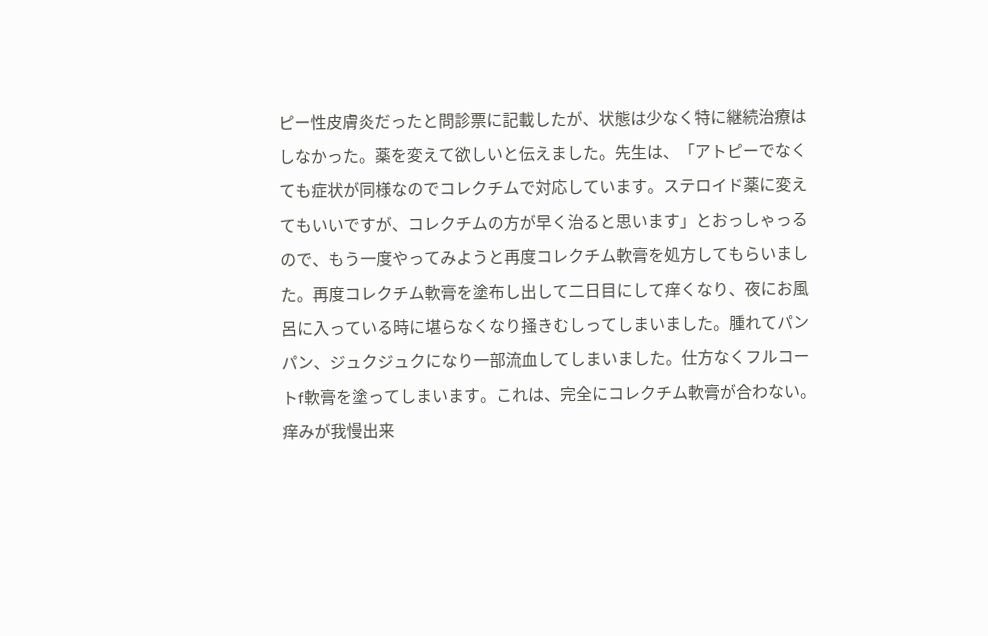ピー性皮膚炎だったと問診票に記載したが、状態は少なく特に継続治療はしなかった。薬を変えて欲しいと伝えました。先生は、「アトピーでなくても症状が同様なのでコレクチムで対応しています。ステロイド薬に変えてもいいですが、コレクチムの方が早く治ると思います」とおっしゃっるので、もう一度やってみようと再度コレクチム軟膏を処方してもらいました。再度コレクチム軟膏を塗布し出して二日目にして痒くなり、夜にお風呂に入っている時に堪らなくなり掻きむしってしまいました。腫れてパンパン、ジュクジュクになり一部流血してしまいました。仕方なくフルコートf軟膏を塗ってしまいます。これは、完全にコレクチム軟膏が合わない。痒みが我慢出来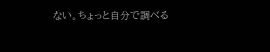ない。ちょっと自分で調べる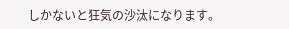しかないと狂気の沙汰になります。